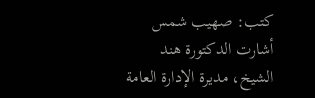كتب: صهيب شمس
أشارت الدكتورة هند الشيخ، مديرة الإدارة العامة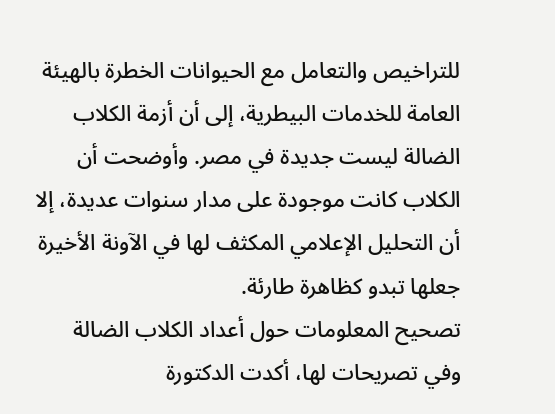للتراخيص والتعامل مع الحيوانات الخطرة بالهيئة العامة للخدمات البيطرية، إلى أن أزمة الكلاب الضالة ليست جديدة في مصر. وأوضحت أن الكلاب كانت موجودة على مدار سنوات عديدة، إلا أن التحليل الإعلامي المكثف لها في الآونة الأخيرة جعلها تبدو كظاهرة طارئة.
تصحيح المعلومات حول أعداد الكلاب الضالة
وفي تصريحات لها، أكدت الدكتورة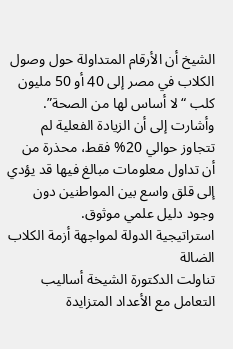الشيخ أن الأرقام المتداولة حول وصول الكلاب في مصر إلى 40 أو 50 مليون كلب “لا أساس لها من الصحة”. وأشارت إلى أن الزيادة الفعلية لم تتجاوز حوالي 20% فقط، محذرة من أن تداول معلومات مبالغ فيها قد يؤدي إلى قلق واسع بين المواطنين دون وجود دليل علمي موثوق.
استراتيجية الدولة لمواجهة أزمة الكلاب الضالة
تناولت الدكتورة الشيخة أساليب التعامل مع الأعداد المتزايدة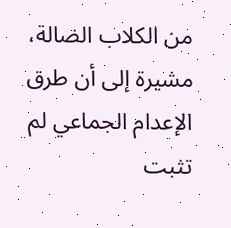من الكلاب الضالة، مشيرة إلى أن طرق الإعدام الجماعي لم تثبت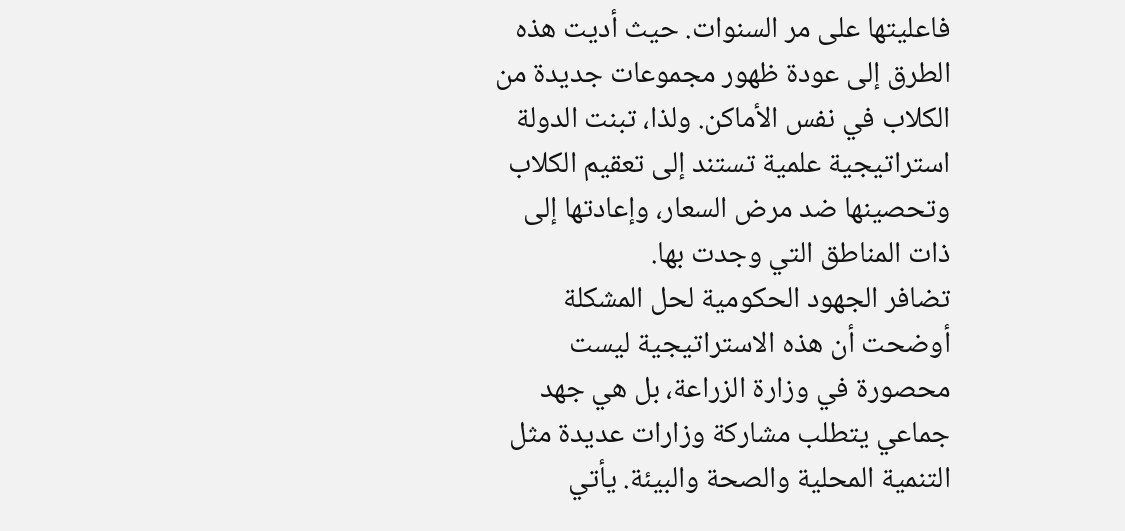فاعليتها على مر السنوات. حيث أديت هذه الطرق إلى عودة ظهور مجموعات جديدة من الكلاب في نفس الأماكن. ولذا، تبنت الدولة استراتيجية علمية تستند إلى تعقيم الكلاب وتحصينها ضد مرض السعار، وإعادتها إلى ذات المناطق التي وجدت بها.
تضافر الجهود الحكومية لحل المشكلة
أوضحت أن هذه الاستراتيجية ليست محصورة في وزارة الزراعة، بل هي جهد جماعي يتطلب مشاركة وزارات عديدة مثل التنمية المحلية والصحة والبيئة. يأتي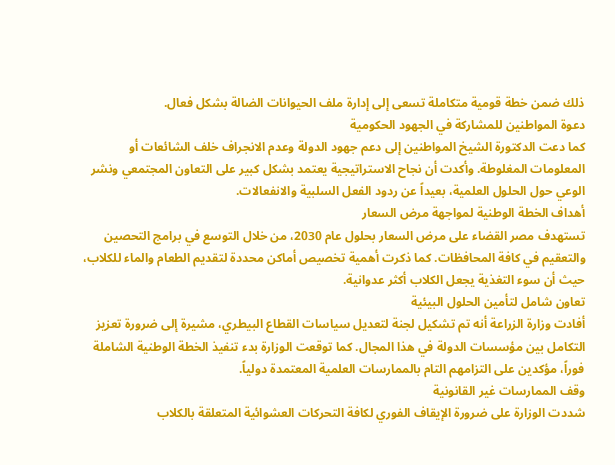ذلك ضمن خطة قومية متكاملة تسعى إلى إدارة ملف الحيوانات الضالة بشكل فعال.
دعوة المواطنين للمشاركة في الجهود الحكومية
كما دعت الدكتورة الشيخ المواطنين إلى دعم جهود الدولة وعدم الانجراف خلف الشائعات أو المعلومات المغلوطة. وأكدت أن نجاح الاستراتيجية يعتمد بشكل كبير على التعاون المجتمعي ونشر الوعي حول الحلول العلمية، بعيداً عن ردود الفعل السلبية والانفعالات.
أهداف الخطة الوطنية لمواجهة مرض السعار
تستهدف مصر القضاء على مرض السعار بحلول عام 2030، من خلال التوسع في برامج التحصين والتعقيم في كافة المحافظات. كما ذكرت أهمية تخصيص أماكن محددة لتقديم الطعام والماء للكلاب، حيث أن سوء التغذية يجعل الكلاب أكثر عدوانية.
تعاون شامل لتأمين الحلول البيئية
أفادت وزارة الزراعة أنه تم تشكيل لجنة لتعديل سياسات القطاع البيطري، مشيرة إلى ضرورة تعزيز التكامل بين مؤسسات الدولة في هذا المجال. كما توقعت الوزارة بدء تنفيذ الخطة الوطنية الشاملة فوراً، مؤكدين على التزامهم التام بالممارسات العلمية المعتمدة دولياً.
وقف الممارسات غير القانونية
شددت الوزارة على ضرورة الإيقاف الفوري لكافة التحركات العشوائية المتعلقة بالكلاب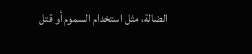الضالة، مثل استخدام السموم أو قتل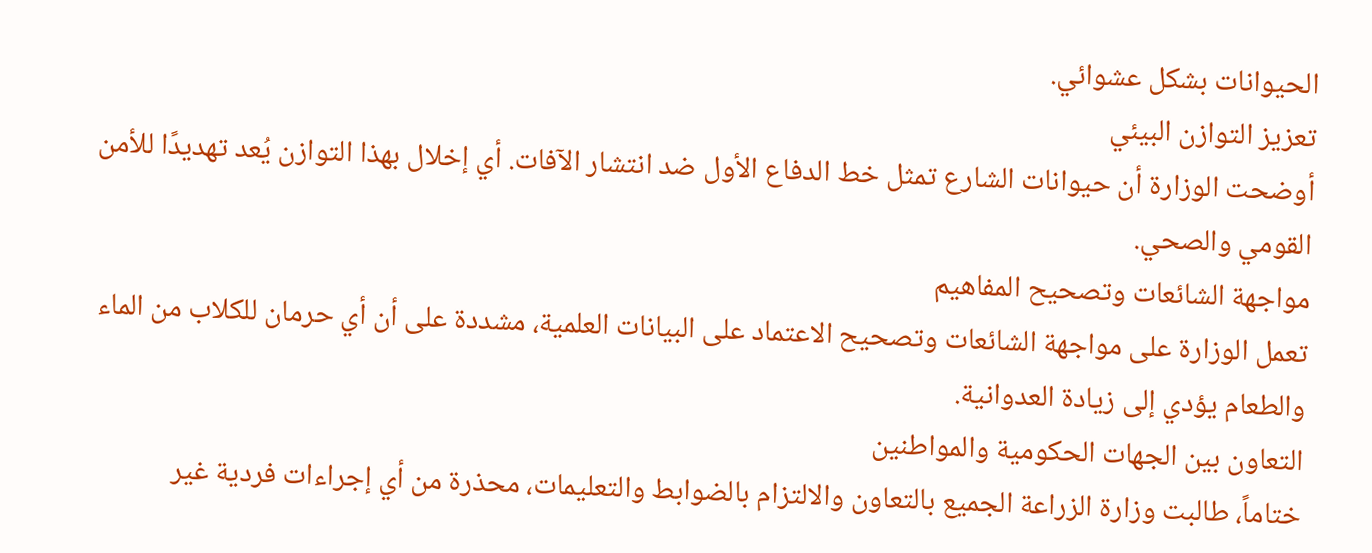الحيوانات بشكل عشوائي.
تعزيز التوازن البيئي
أوضحت الوزارة أن حيوانات الشارع تمثل خط الدفاع الأول ضد انتشار الآفات. أي إخلال بهذا التوازن يُعد تهديدًا للأمن القومي والصحي.
مواجهة الشائعات وتصحيح المفاهيم
تعمل الوزارة على مواجهة الشائعات وتصحيح الاعتماد على البيانات العلمية، مشددة على أن أي حرمان للكلاب من الماء والطعام يؤدي إلى زيادة العدوانية.
التعاون بين الجهات الحكومية والمواطنين
ختاماً، طالبت وزارة الزراعة الجميع بالتعاون والالتزام بالضوابط والتعليمات، محذرة من أي إجراءات فردية غير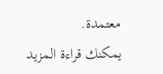معتمدة.
يمكنك قراءة المزيد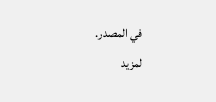في المصدر.
لمزيد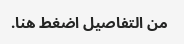من التفاصيل اضغط هنا.